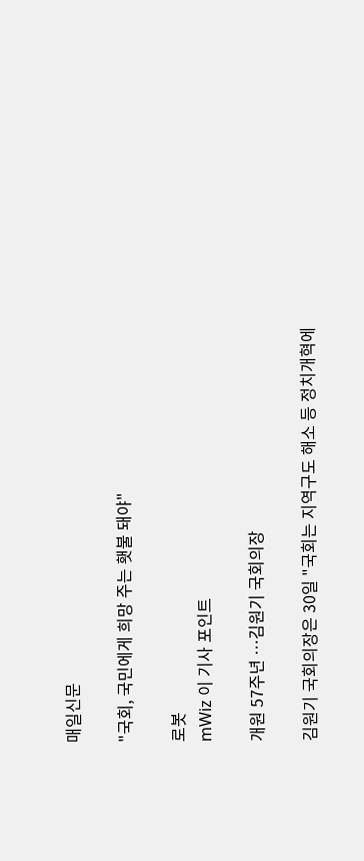매일신문

"국회, 국민에게 희망 주는 횃불 돼야"

로봇
mWiz 이 기사 포인트

개원 57주년 …김원기 국회의장

김원기 국회의장은 30일 "국회는 지역구도 해소 등 정치개혁에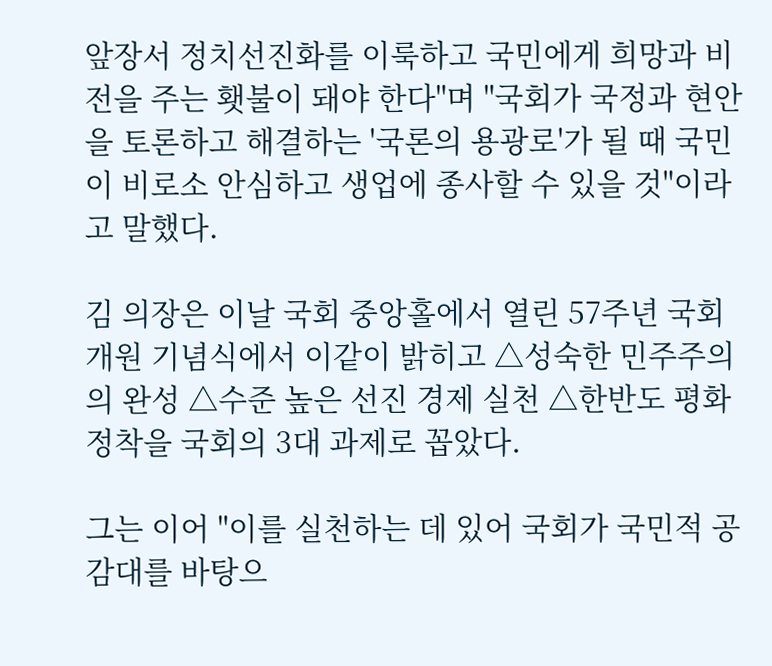앞장서 정치선진화를 이룩하고 국민에게 희망과 비전을 주는 횃불이 돼야 한다"며 "국회가 국정과 현안을 토론하고 해결하는 '국론의 용광로'가 될 때 국민이 비로소 안심하고 생업에 종사할 수 있을 것"이라고 말했다.

김 의장은 이날 국회 중앙홀에서 열린 57주년 국회개원 기념식에서 이같이 밝히고 △성숙한 민주주의의 완성 △수준 높은 선진 경제 실천 △한반도 평화정착을 국회의 3대 과제로 꼽았다.

그는 이어 "이를 실천하는 데 있어 국회가 국민적 공감대를 바탕으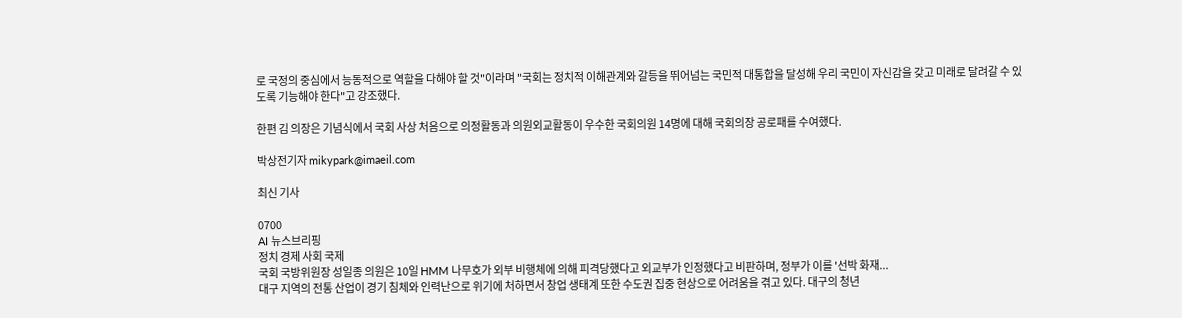로 국정의 중심에서 능동적으로 역할을 다해야 할 것"이라며 "국회는 정치적 이해관계와 갈등을 뛰어넘는 국민적 대통합을 달성해 우리 국민이 자신감을 갖고 미래로 달려갈 수 있도록 기능해야 한다"고 강조했다.

한편 김 의장은 기념식에서 국회 사상 처음으로 의정활동과 의원외교활동이 우수한 국회의원 14명에 대해 국회의장 공로패를 수여했다.

박상전기자 mikypark@imaeil.com

최신 기사

0700
AI 뉴스브리핑
정치 경제 사회 국제
국회 국방위원장 성일종 의원은 10일 HMM 나무호가 외부 비행체에 의해 피격당했다고 외교부가 인정했다고 비판하며, 정부가 이를 '선박 화재...
대구 지역의 전통 산업이 경기 침체와 인력난으로 위기에 처하면서 창업 생태계 또한 수도권 집중 현상으로 어려움을 겪고 있다. 대구의 청년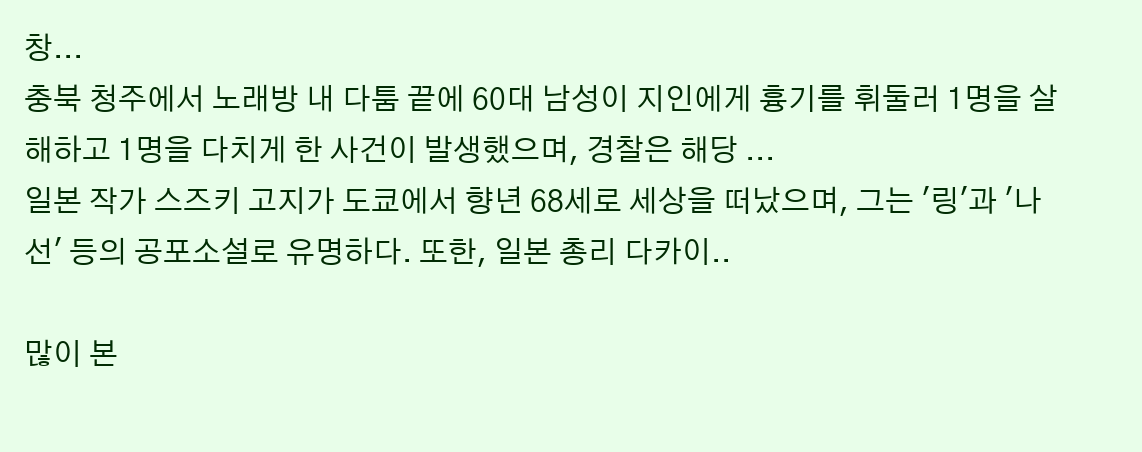창...
충북 청주에서 노래방 내 다툼 끝에 60대 남성이 지인에게 흉기를 휘둘러 1명을 살해하고 1명을 다치게 한 사건이 발생했으며, 경찰은 해당 ...
일본 작가 스즈키 고지가 도쿄에서 향년 68세로 세상을 떠났으며, 그는 '링'과 '나선' 등의 공포소설로 유명하다. 또한, 일본 총리 다카이..

많이 본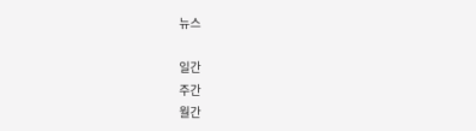뉴스

일간
주간
월간